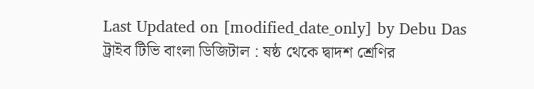Last Updated on [modified_date_only] by Debu Das
ট্রাইব টিভি বাংলা ডিজিটাল : ষষ্ঠ থেকে দ্বাদশ শ্রেণির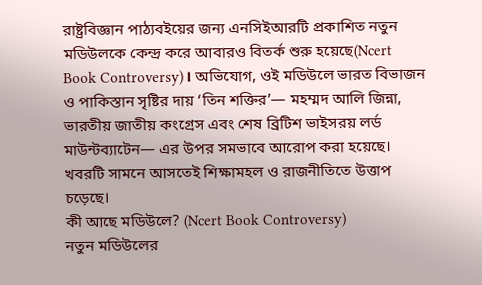রাষ্ট্রবিজ্ঞান পাঠ্যবইয়ের জন্য এনসিইআরটি প্রকাশিত নতুন মডিউলকে কেন্দ্র করে আবারও বিতর্ক শুরু হয়েছে(Ncert Book Controversy)। অভিযোগ, ওই মডিউলে ভারত বিভাজন ও পাকিস্তান সৃষ্টির দায় ‘তিন শক্তির’— মহম্মদ আলি জিন্না, ভারতীয় জাতীয় কংগ্রেস এবং শেষ ব্রিটিশ ভাইসরয় লর্ড মাউন্টব্যাটেন— এর উপর সমভাবে আরোপ করা হয়েছে। খবরটি সামনে আসতেই শিক্ষামহল ও রাজনীতিতে উত্তাপ চড়েছে।
কী আছে মডিউলে? (Ncert Book Controversy)
নতুন মডিউলের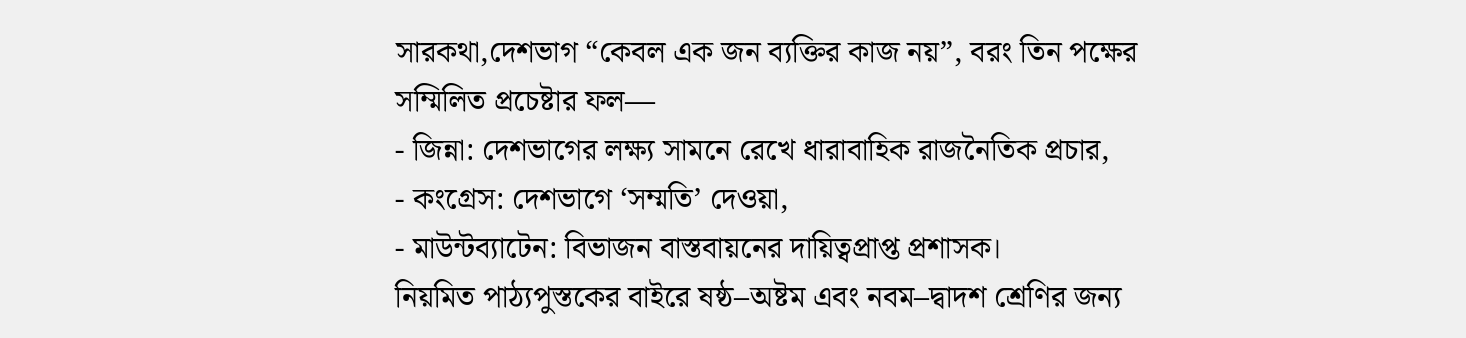সারকথা,দেশভাগ “কেবল এক জন ব্যক্তির কাজ নয়”, বরং তিন পক্ষের সম্মিলিত প্রচেষ্টার ফল—
- জিন্না: দেশভাগের লক্ষ্য সামনে রেখে ধারাবাহিক রাজনৈতিক প্রচার,
- কংগ্রেস: দেশভাগে ‘সম্মতি’ দেওয়া,
- মাউন্টব্যাটেন: বিভাজন বাস্তবায়নের দায়িত্বপ্রাপ্ত প্রশাসক।
নিয়মিত পাঠ্যপুস্তকের বাইরে ষষ্ঠ–অষ্টম এবং নবম–দ্বাদশ শ্রেণির জন্য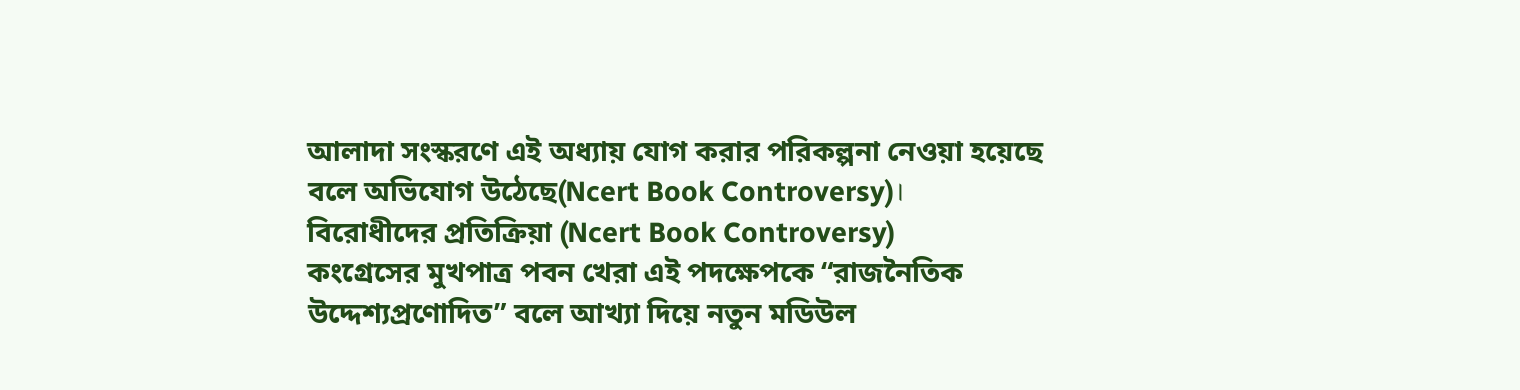আলাদা সংস্করণে এই অধ্যায় যোগ করার পরিকল্পনা নেওয়া হয়েছে বলে অভিযোগ উঠেছে(Ncert Book Controversy)।
বিরোধীদের প্রতিক্রিয়া (Ncert Book Controversy)
কংগ্রেসের মুখপাত্র পবন খেরা এই পদক্ষেপকে “রাজনৈতিক উদ্দেশ্যপ্রণোদিত” বলে আখ্যা দিয়ে নতুন মডিউল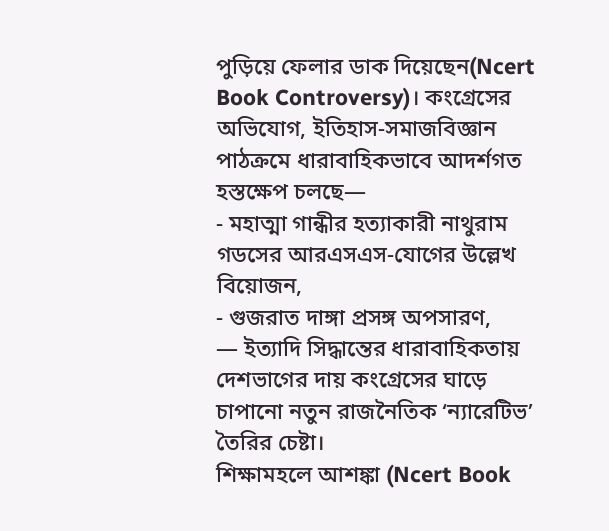পুড়িয়ে ফেলার ডাক দিয়েছেন(Ncert Book Controversy)। কংগ্রেসের অভিযোগ, ইতিহাস-সমাজবিজ্ঞান পাঠক্রমে ধারাবাহিকভাবে আদর্শগত হস্তক্ষেপ চলছে—
- মহাত্মা গান্ধীর হত্যাকারী নাথুরাম গডসের আরএসএস-যোগের উল্লেখ বিয়োজন,
- গুজরাত দাঙ্গা প্রসঙ্গ অপসারণ,
— ইত্যাদি সিদ্ধান্তের ধারাবাহিকতায় দেশভাগের দায় কংগ্রেসের ঘাড়ে চাপানো নতুন রাজনৈতিক ‘ন্যারেটিভ’ তৈরির চেষ্টা।
শিক্ষামহলে আশঙ্কা (Ncert Book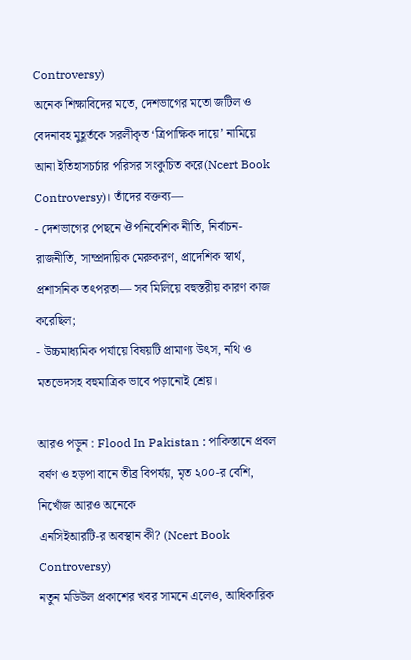Controversy)
অনেক শিক্ষাবিদের মতে, দেশভাগের মতো জটিল ও বেদনাবহ মুহূর্তকে সরলীকৃত ‘ত্রিপাক্ষিক দায়ে’ নামিয়ে আনা ইতিহাসচর্চার পরিসর সংকুচিত করে(Ncert Book Controversy)। তাঁদের বক্তব্য—
- দেশভাগের পেছনে ঔপনিবেশিক নীতি, নির্বাচন-রাজনীতি, সাম্প্রদায়িক মেরুকরণ, প্রাদেশিক স্বার্থ, প্রশাসনিক তৎপরতা— সব মিলিয়ে বহুস্তরীয় কারণ কাজ করেছিল;
- উচ্চমাধ্যমিক পর্যায়ে বিষয়টি প্রামাণ্য উৎস, নথি ও মতভেদসহ বহুমাত্রিক ভাবে পড়ানোই শ্রেয়।

আরও পড়ুন : Flood In Pakistan : পাকিস্তানে প্রবল বর্ষণ ও হড়পা বানে তীব্র বিপর্যয়, মৃত ২০০-র বেশি, নিখোঁজ আরও অনেকে
এনসিইআরটি-র অবস্থান কী? (Ncert Book Controversy)
নতুন মডিউল প্রকাশের খবর সামনে এলেও, আধিকারিক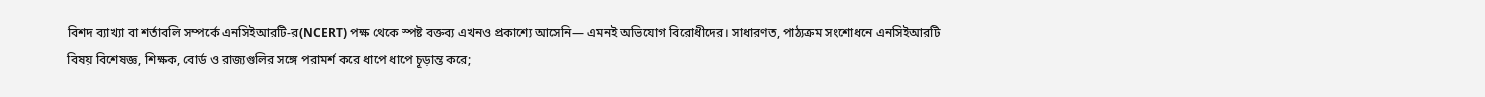বিশদ ব্যাখ্যা বা শর্তাবলি সম্পর্কে এনসিইআরটি-র(NCERT) পক্ষ থেকে স্পষ্ট বক্তব্য এখনও প্রকাশ্যে আসেনি— এমনই অভিযোগ বিরোধীদের। সাধারণত, পাঠ্যক্রম সংশোধনে এনসিইআরটি বিষয় বিশেষজ্ঞ, শিক্ষক, বোর্ড ও রাজ্যগুলির সঙ্গে পরামর্শ করে ধাপে ধাপে চূড়ান্ত করে;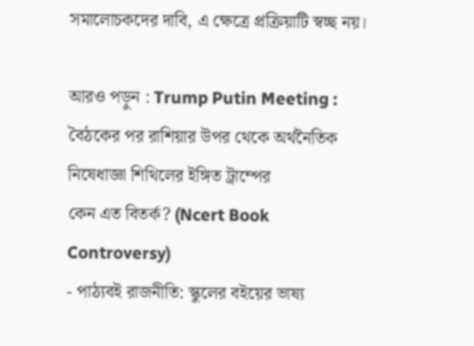সমালোচকদের দাবি, এ ক্ষেত্রে প্রক্রিয়াটি স্বচ্ছ নয়।

আরও পড়ুন : Trump Putin Meeting : বৈঠকের পর রাশিয়ার উপর থেকে অর্থনৈতিক নিষেধাজ্ঞা শিথিলের ইঙ্গিত ট্রাম্পের
কেন এত বিতর্ক? (Ncert Book Controversy)
- পাঠ্যবই রাজনীতি: স্কুলের বইয়ের ভাষ্য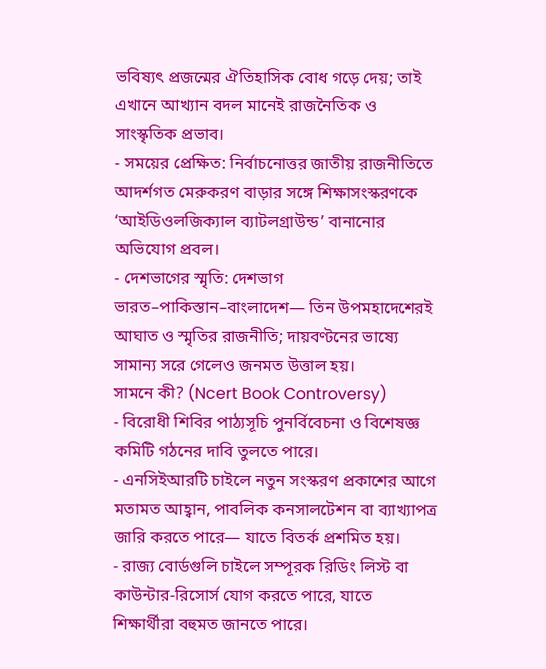ভবিষ্যৎ প্রজন্মের ঐতিহাসিক বোধ গড়ে দেয়; তাই এখানে আখ্যান বদল মানেই রাজনৈতিক ও সাংস্কৃতিক প্রভাব।
- সময়ের প্রেক্ষিত: নির্বাচনোত্তর জাতীয় রাজনীতিতে আদর্শগত মেরুকরণ বাড়ার সঙ্গে শিক্ষাসংস্করণকে ‘আইডিওলজিক্যাল ব্যাটলগ্রাউন্ড’ বানানোর অভিযোগ প্রবল।
- দেশভাগের স্মৃতি: দেশভাগ ভারত–পাকিস্তান–বাংলাদেশ— তিন উপমহাদেশেরই আঘাত ও স্মৃতির রাজনীতি; দায়বণ্টনের ভাষ্যে সামান্য সরে গেলেও জনমত উত্তাল হয়।
সামনে কী? (Ncert Book Controversy)
- বিরোধী শিবির পাঠ্যসূচি পুনর্বিবেচনা ও বিশেষজ্ঞ কমিটি গঠনের দাবি তুলতে পারে।
- এনসিইআরটি চাইলে নতুন সংস্করণ প্রকাশের আগে মতামত আহ্বান, পাবলিক কনসালটেশন বা ব্যাখ্যাপত্র জারি করতে পারে— যাতে বিতর্ক প্রশমিত হয়।
- রাজ্য বোর্ডগুলি চাইলে সম্পূরক রিডিং লিস্ট বা কাউন্টার-রিসোর্স যোগ করতে পারে, যাতে শিক্ষার্থীরা বহুমত জানতে পারে।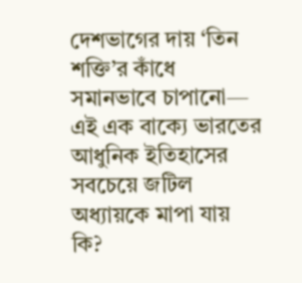দেশভাগের দায় ‘তিন শক্তি’র কাঁধে সমানভাবে চাপানো— এই এক বাক্যে ভারতের আধুনিক ইতিহাসের সবচেয়ে জটিল অধ্যায়কে মাপা যায় কি?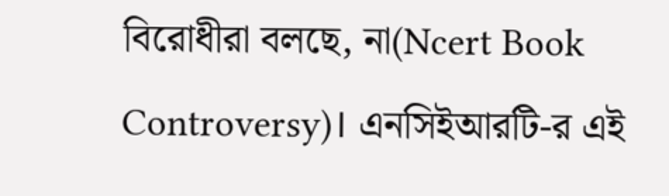বিরোধীরা বলছে, না(Ncert Book Controversy)। এনসিইআরটি-র এই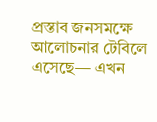প্রস্তাব জনসমক্ষে আলোচনার টেবিলে এসেছে— এখন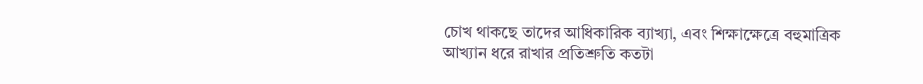চোখ থাকছে তাদের আধিকারিক ব্যাখ্যা, এবং শিক্ষাক্ষেত্রে বহুমাত্রিক আখ্যান ধরে রাখার প্রতিশ্রুতি কতটা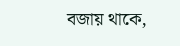বজায় থাকে,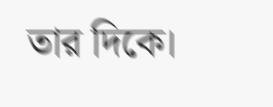তার দিকে।